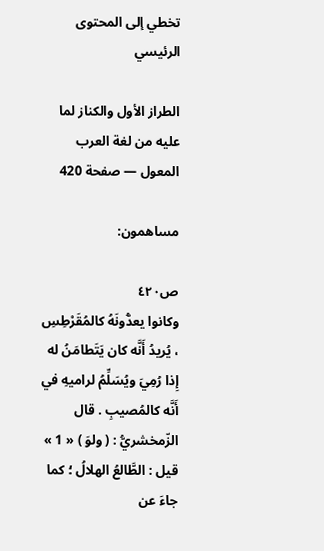تخطي إلى المحتوى الرئيسي

الطراز الأول والكناز لما عليه من لغة العرب المعول — صفحة 420

مساهمون:

ص٤٢٠
وكانوا يعدُّونَهُ كالمُقَرْطِسِ ، يُريدُ أَنَّه كان يَتَطامَنُ له إِذا رُمِيَ ويُسَلِّمُ لراميهِ في أَنَّه كالمُصيبِ . قال الزّمخشريُّ : ( ولوَ ) « 1 » قيل : الطَّالعُ الهلالُ ؛ كما جاءَ عن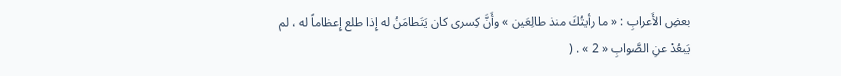بعضِ الأَعرابِ : « ما رأيتُكَ منذ طالِعَين » وأَنَّ كِسرى كان يَتَطامَنُ له إِذا طلع إِعظاماً له ، لم يَبعُدْ عنِ الصَّوابِ « 2 » . (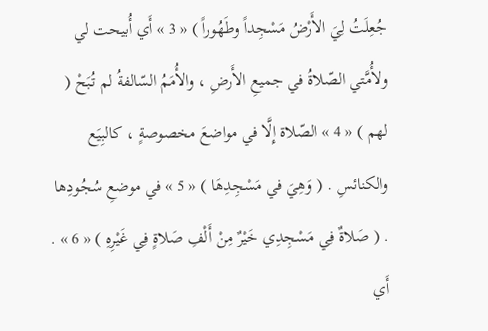جُعِلَتُ لِيَ الأَرْضُ مَسْجِداً وطَهُوراً ) « 3 » أَي أُبيحت لي ولأُمَّتي الصّلاةُ في جميعِ الأَرضِ ، والأُمَمُ السّالفةُ لم تُبَحْ ( لهم ) « 4 » الصّلاة إِلَّا في مواضعَ مخصوصةٍ ، كالبِيَع والكنائسِ . ( وَهِيَ في مَسْجِدِهَا ) « 5 » في موضعِ سُجُودِها . ( صَلاةٌ فِي مَسْجِدِي خَيْرٌ مِنْ أَلْفِ صَلاةٍ فِي غَيْرِهِ ) « 6 » . أَي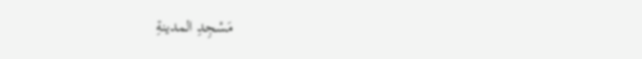مَسْجِدِ المدينةِ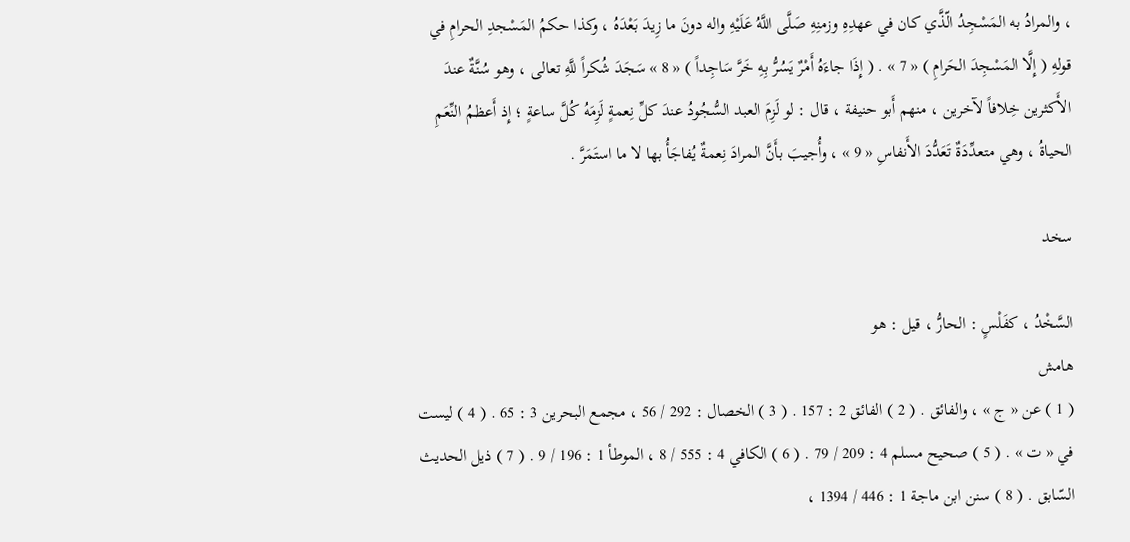، والمرادُ به المَسْجِدُ الّذَّي كان في عهدِهِ وزمنِهِ صَلَّى اللَّهُ عَلَيْهِ واله دونَ ما زِيدَ بَعْدَهُ ، وكذا حكمُ المَسْجدِ الحرامِ في قولهِ ( إِلَّا المَسْجِدَ الحَرامِ ) « 7 » . ( إِذَا جاءَهُ أَمْرٌ يَسُرُّ بِهِ خَرَّ سَاجِداً ) « 8 » سَجَدَ شُكراً للَّهِ تعالى ، وهو سُنَّةٌ عندَ الأَكثرين خِلافاً لآخرين ، منهم أَبو حنيفة ، قال : لو لَزِمَ العبد السُّجُودُ عندَ كلِّ نِعمةٍ لَزِمَهُ كُلَّ ساعةٍ ؛ إِذ أَعظمُ النِّعَمِ الحياةُ ، وهي متعدِّدَةٌ تَعَدُّدَ الأَنفاسِ « 9 » ، وأُجيبَ بأَنَّ المرادَ نِعمةٌ يُفاجَأُ بها لا ما استَمَرَّ .

سخد

السَّخْدُ ، كفَلْسٍ : الحارُّ ، قيل : هو
هامش
( 1 ) عن « ج » ، والفائق . ( 2 ) الفائق 2 : 157 . ( 3 ) الخصال : 292 / 56 ، مجمع البحرين 3 : 65 . ( 4 ) ليست في « ت » . ( 5 ) صحيح مسلم 4 : 209 / 79 . ( 6 ) الكافي 4 : 555 / 8 ، الموطأ 1 : 196 / 9 . ( 7 ) ذيل الحديث السّابق . ( 8 ) سنن ابن ماجة 1 : 446 / 1394 ،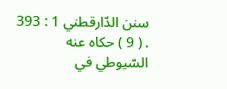سنن الدّارقطني 1 : 393 . ( 9 ) حكاه عنه السّيوطي في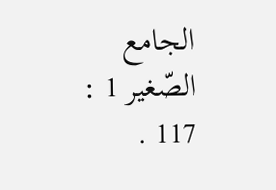الجامع الصّغير 1 : 117 .